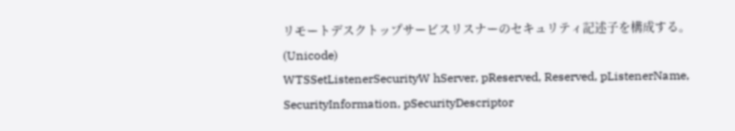リモートデスクトップサービスリスナーのセキュリティ記述子を構成する。(Unicode)
WTSSetListenerSecurityW hServer, pReserved, Reserved, pListenerName, SecurityInformation, pSecurityDescriptor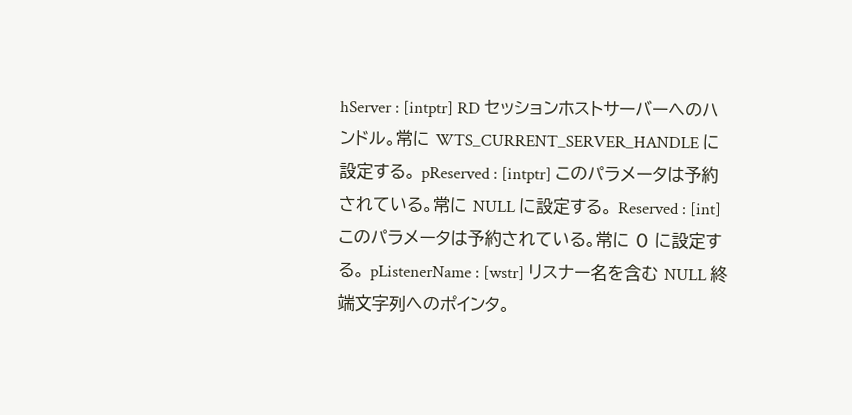hServer : [intptr] RD セッションホストサーバーへのハンドル。常に WTS_CURRENT_SERVER_HANDLE に設定する。 pReserved : [intptr] このパラメータは予約されている。常に NULL に設定する。 Reserved : [int] このパラメータは予約されている。常に 0 に設定する。 pListenerName : [wstr] リスナー名を含む NULL 終端文字列へのポインタ。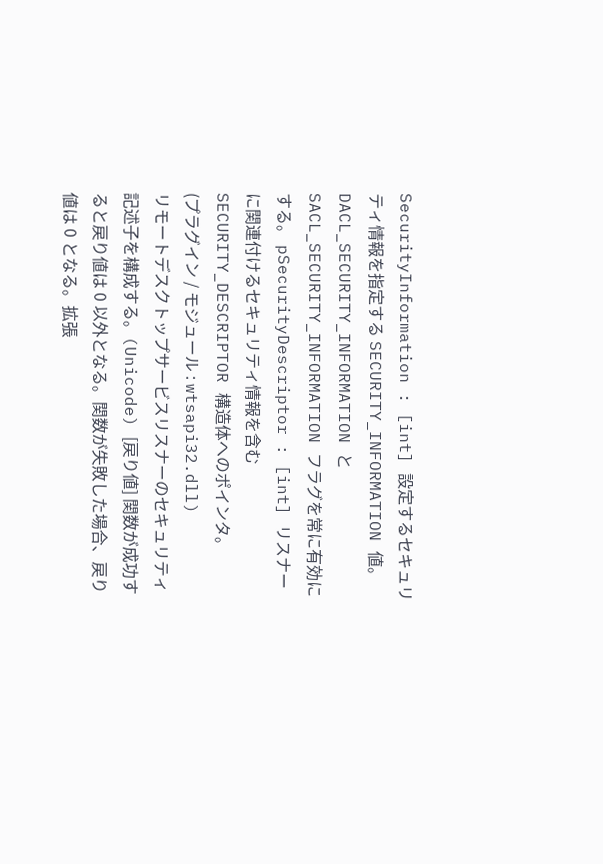SecurityInformation : [int] 設定するセキュリティ情報を指定する SECURITY_INFORMATION 値。DACL_SECURITY_INFORMATION と SACL_SECURITY_INFORMATION フラグを常に有効にする。 pSecurityDescriptor : [int] リスナーに関連付けるセキュリティ情報を含む SECURITY_DESCRIPTOR 構造体へのポインタ。
(プラグイン / モジュール : wtsapi32.dll)
リモートデスクトップサービスリスナーのセキュリティ記述子を構成する。(Unicode) [戻り値] 関数が成功すると戻り値は 0 以外となる。関数が失敗した場合、戻り値は 0 となる。拡張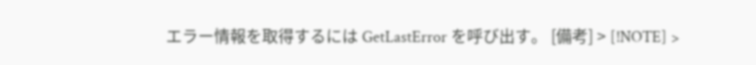エラー情報を取得するには GetLastError を呼び出す。 [備考] > [!NOTE] >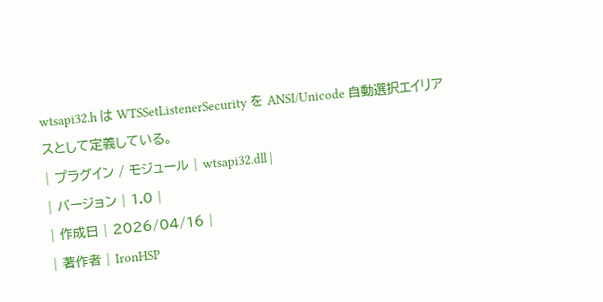wtsapi32.h は WTSSetListenerSecurity を ANSI/Unicode 自動選択エイリアスとして定義している。
| プラグイン / モジュール | wtsapi32.dll |
| バージョン | 1.0 |
| 作成日 | 2026/04/16 |
| 著作者 | IronHSP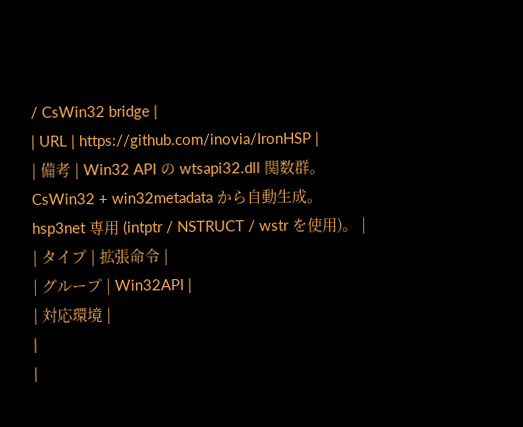/ CsWin32 bridge |
| URL | https://github.com/inovia/IronHSP |
| 備考 | Win32 API の wtsapi32.dll 関数群。CsWin32 + win32metadata から自動生成。
hsp3net 専用 (intptr / NSTRUCT / wstr を使用)。 |
| タイプ | 拡張命令 |
| グループ | Win32API |
| 対応環境 |
|
|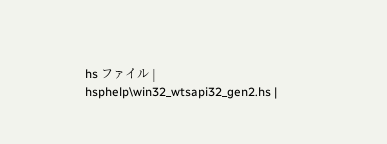hs ファイル | hsphelp\win32_wtsapi32_gen2.hs |